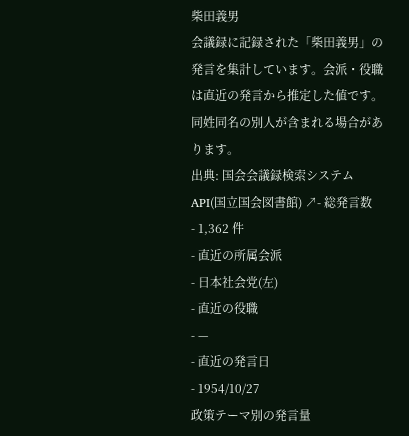柴田義男
会議録に記録された「柴田義男」の発言を集計しています。会派・役職は直近の発言から推定した値です。同姓同名の別人が含まれる場合があります。
出典: 国会会議録検索システム API(国立国会図書館) ↗- 総発言数
- 1,362 件
- 直近の所属会派
- 日本社会党(左)
- 直近の役職
- —
- 直近の発言日
- 1954/10/27
政策テーマ別の発言量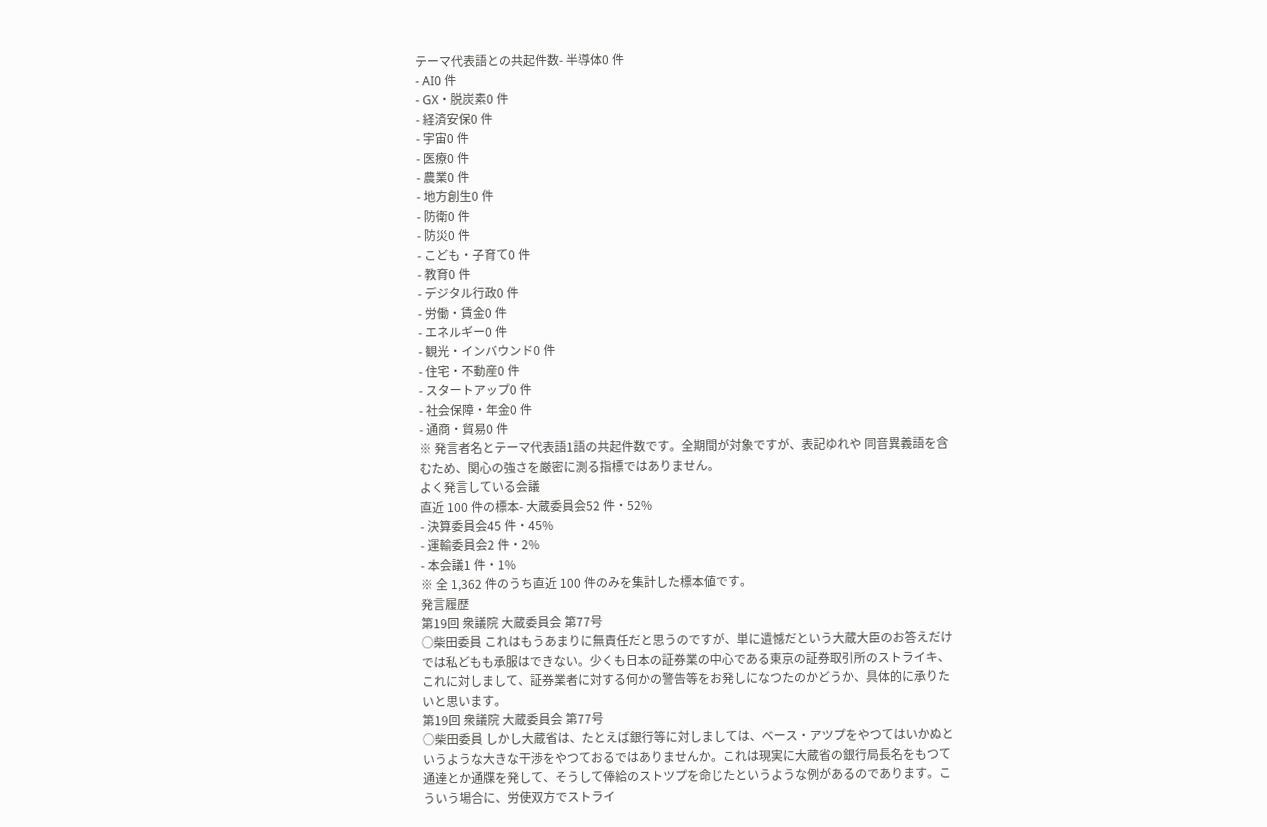テーマ代表語との共起件数- 半導体0 件
- AI0 件
- GX・脱炭素0 件
- 経済安保0 件
- 宇宙0 件
- 医療0 件
- 農業0 件
- 地方創生0 件
- 防衛0 件
- 防災0 件
- こども・子育て0 件
- 教育0 件
- デジタル行政0 件
- 労働・賃金0 件
- エネルギー0 件
- 観光・インバウンド0 件
- 住宅・不動産0 件
- スタートアップ0 件
- 社会保障・年金0 件
- 通商・貿易0 件
※ 発言者名とテーマ代表語1語の共起件数です。全期間が対象ですが、表記ゆれや 同音異義語を含むため、関心の強さを厳密に測る指標ではありません。
よく発言している会議
直近 100 件の標本- 大蔵委員会52 件・52%
- 決算委員会45 件・45%
- 運輸委員会2 件・2%
- 本会議1 件・1%
※ 全 1,362 件のうち直近 100 件のみを集計した標本値です。
発言履歴
第19回 衆議院 大蔵委員会 第77号
○柴田委員 これはもうあまりに無責任だと思うのですが、単に遺憾だという大蔵大臣のお答えだけでは私どもも承服はできない。少くも日本の証券業の中心である東京の証券取引所のストライキ、これに対しまして、証券業者に対する何かの警告等をお発しになつたのかどうか、具体的に承りたいと思います。
第19回 衆議院 大蔵委員会 第77号
○柴田委員 しかし大蔵省は、たとえば銀行等に対しましては、ベース・アツプをやつてはいかぬというような大きな干渉をやつておるではありませんか。これは現実に大蔵省の銀行局長名をもつて通達とか通牒を発して、そうして俸給のストツプを命じたというような例があるのであります。こういう場合に、労使双方でストライ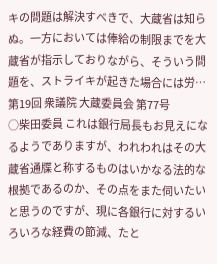キの問題は解決すべきで、大蔵省は知らぬ。一方においては俸給の制限までを大蔵省が指示しておりながら、そういう問題を、ストライキが起きた場合には労…
第19回 衆議院 大蔵委員会 第77号
○柴田委員 これは銀行局長もお見えになるようでありますが、われわれはその大蔵省通牒と称するものはいかなる法的な根拠であるのか、その点をまた伺いたいと思うのですが、現に各銀行に対するいろいろな経費の節減、たと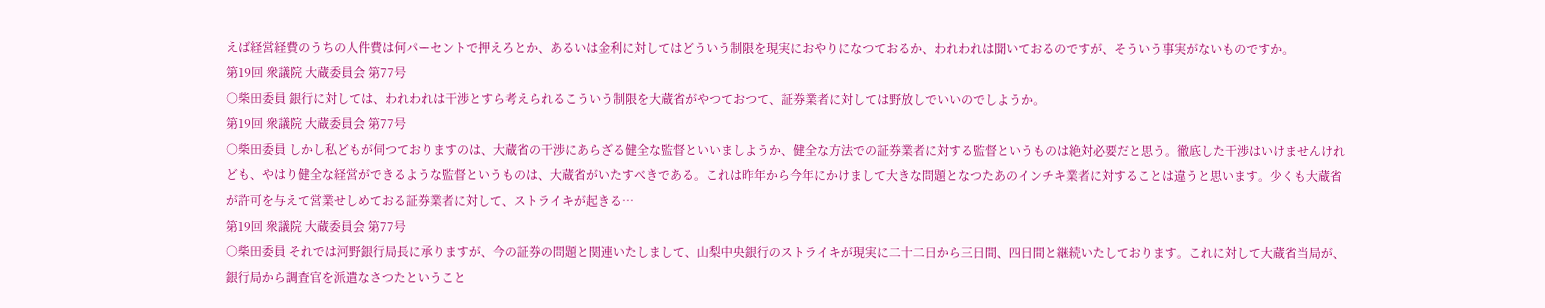えば経営経費のうちの人件費は何パーセントで押えろとか、あるいは金利に対してはどういう制限を現実におやりになつておるか、われわれは聞いておるのですが、そういう事実がないものですか。
第19回 衆議院 大蔵委員会 第77号
○柴田委員 銀行に対しては、われわれは干渉とすら考えられるこういう制限を大蔵省がやつておつて、証券業者に対しては野放しでいいのでしようか。
第19回 衆議院 大蔵委員会 第77号
○柴田委員 しかし私どもが伺つておりますのは、大蔵省の干渉にあらざる健全な監督といいましようか、健全な方法での証券業者に対する監督というものは絶対必要だと思う。徹底した干渉はいけませんけれども、やはり健全な経営ができるような監督というものは、大蔵省がいたすべきである。これは昨年から今年にかけまして大きな問題となつたあのインチキ業者に対することは違うと思います。少くも大蔵省が許可を与えて営業せしめておる証券業者に対して、ストライキが起きる…
第19回 衆議院 大蔵委員会 第77号
○柴田委員 それでは河野銀行局長に承りますが、今の証券の問題と関連いたしまして、山梨中央銀行のストライキが現実に二十二日から三日間、四日間と継続いたしております。これに対して大蔵省当局が、銀行局から調査官を派遣なさつたということ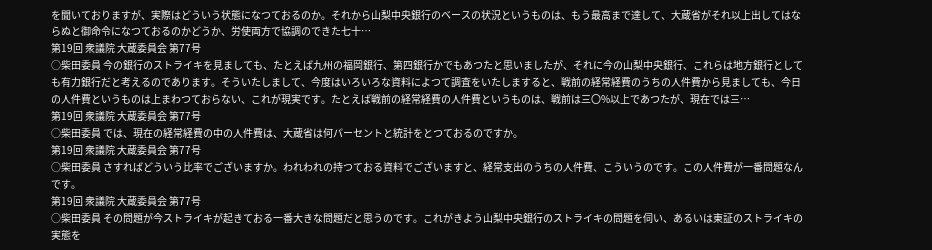を聞いておりますが、実際はどういう状態になつておるのか。それから山梨中央銀行のベースの状況というものは、もう最高まで達して、大蔵省がそれ以上出してはならぬと御命令になつておるのかどうか、労使両方で協調のできた七十…
第19回 衆議院 大蔵委員会 第77号
○柴田委員 今の銀行のストライキを見ましても、たとえば九州の福岡銀行、第四銀行かでもあつたと思いましたが、それに今の山梨中央銀行、これらは地方銀行としても有力銀行だと考えるのであります。そういたしまして、今度はいろいろな資料によつて調査をいたしますると、戦前の経常経費のうちの人件費から見ましても、今日の人件費というものは上まわつておらない、これが現実です。たとえば戦前の経常経費の人件費というものは、戦前は三〇%以上であつたが、現在では三…
第19回 衆議院 大蔵委員会 第77号
○柴田委員 では、現在の経常経費の中の人件費は、大蔵省は何パーセントと統計をとつておるのですか。
第19回 衆議院 大蔵委員会 第77号
○柴田委員 さすればどういう比率でございますか。われわれの持つておる資料でございますと、経常支出のうちの人件費、こういうのです。この人件費が一番問題なんです。
第19回 衆議院 大蔵委員会 第77号
○柴田委員 その問題が今ストライキが起きておる一番大きな問題だと思うのです。これがきよう山梨中央銀行のストライキの問題を伺い、あるいは東証のストライキの実態を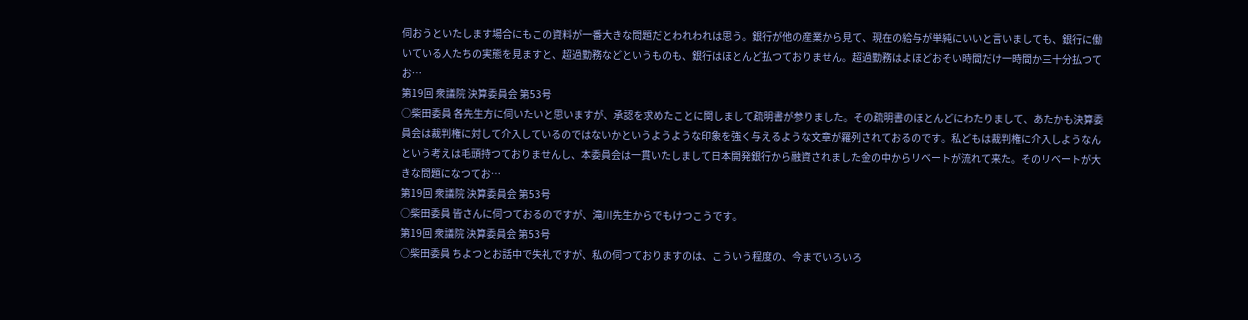伺おうといたします場合にもこの資料が一番大きな問題だとわれわれは思う。銀行が他の産業から見て、現在の給与が単純にいいと言いましても、銀行に働いている人たちの実態を見ますと、超過勤務などというものも、銀行はほとんど払つておりません。超過勤務はよほどおそい時間だけ一時間か三十分払つてお…
第19回 衆議院 決算委員会 第53号
○柴田委員 各先生方に伺いたいと思いますが、承認を求めたことに関しまして疏明書が参りました。その疏明書のほとんどにわたりまして、あたかも決算委員会は裁判権に対して介入しているのではないかというようような印象を強く与えるような文章が羅列されておるのです。私どもは裁判権に介入しようなんという考えは毛頭持つておりませんし、本委員会は一貫いたしまして日本開発銀行から融資されました金の中からリベートが流れて来た。そのリベートが大きな問題になつてお…
第19回 衆議院 決算委員会 第53号
○柴田委員 皆さんに伺つておるのですが、滝川先生からでもけつこうです。
第19回 衆議院 決算委員会 第53号
○柴田委員 ちよつとお話中で失礼ですが、私の伺つておりますのは、こういう程度の、今までいろいろ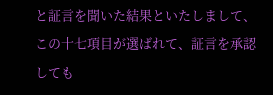と証言を聞いた結果といたしまして、この十七項目が選ばれて、証言を承認しても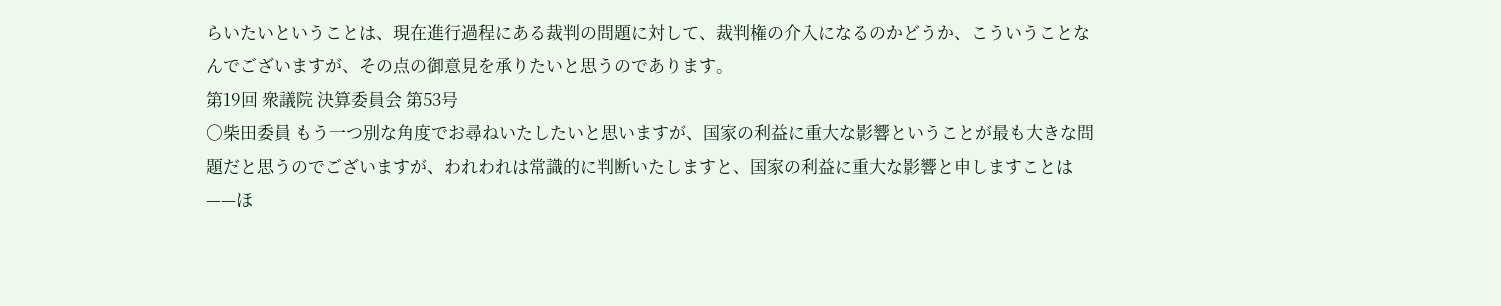らいたいということは、現在進行過程にある裁判の問題に対して、裁判権の介入になるのかどうか、こういうことなんでございますが、その点の御意見を承りたいと思うのであります。
第19回 衆議院 決算委員会 第53号
○柴田委員 もう一つ別な角度でお尋ねいたしたいと思いますが、国家の利益に重大な影響ということが最も大きな問題だと思うのでございますが、われわれは常識的に判断いたしますと、国家の利益に重大な影響と申しますことは——ほ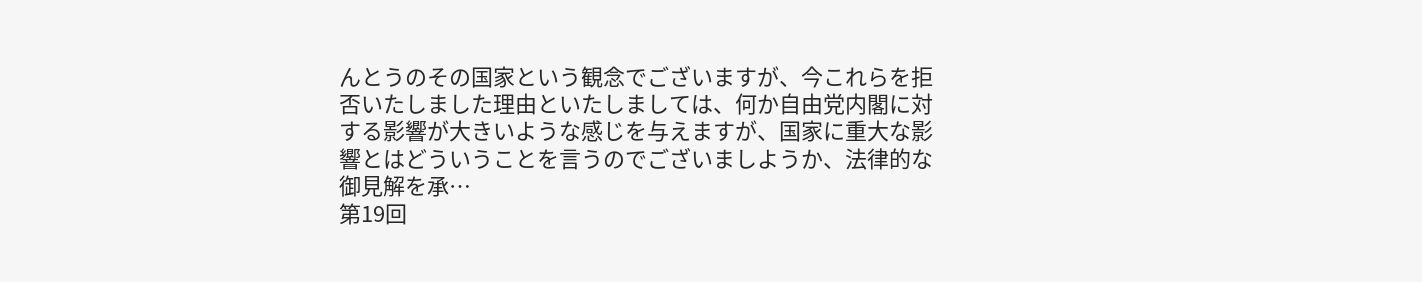んとうのその国家という観念でございますが、今これらを拒否いたしました理由といたしましては、何か自由党内閣に対する影響が大きいような感じを与えますが、国家に重大な影響とはどういうことを言うのでございましようか、法律的な御見解を承…
第19回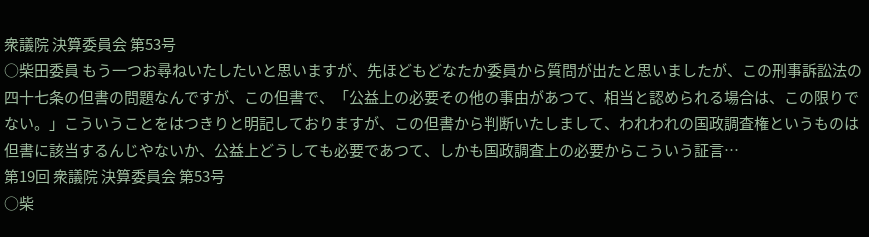衆議院 決算委員会 第53号
○柴田委員 もう一つお尋ねいたしたいと思いますが、先ほどもどなたか委員から質問が出たと思いましたが、この刑事訴訟法の四十七条の但書の問題なんですが、この但書で、「公益上の必要その他の事由があつて、相当と認められる場合は、この限りでない。」こういうことをはつきりと明記しておりますが、この但書から判断いたしまして、われわれの国政調査権というものは但書に該当するんじやないか、公益上どうしても必要であつて、しかも国政調査上の必要からこういう証言…
第19回 衆議院 決算委員会 第53号
○柴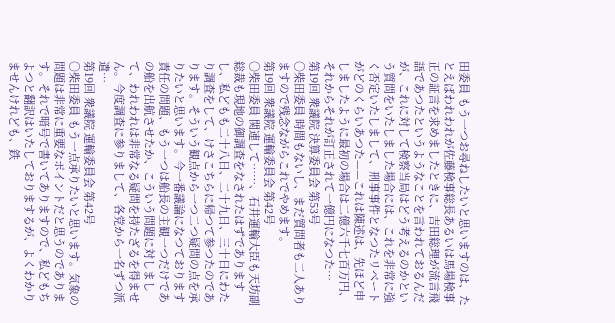田委員 もう一つお尋ねしたいと思いますのは、たとえばわれわれが佐藤検事総長あるいは馬場検事正の証言を求めましたときに、吉田総理が流言飛語であつたというようなことを言われておるんだが、これに対して検察当局はどう考えるのかという質問をいたしました場合には、これを非常に強く否定いたしまして、刑事事件となつたリベートがどのくらいあつた——これは陳述は、先ほど申しましたように最初の場合は二億六千七百万円、それからそれが訂正されて一億円になつた…
第19回 衆議院 決算委員会 第53号
○柴田委員 時間もないし、まだ質問者も二人ありますので残念ながらこれでやめます。
第19回 衆議院 運輸委員会 第42号
○柴田委員 関連して……、石井運輸大臣も天坊副総裁も現地の御調査をなされたはずでありますし、私どもも二十八日、二十九日、三十日にわたり調査をして、けさこちらに帰つて参つたのであります。そういう観点から一つ二つ疑問の点を承りたいと思います。今一番議論になつております責任の問題、もう一つは船長の主観一つだけであの船を出航させたか、こういう問題に対しまして、われわれは非常なる疑問を持たざるを得ません。今度調査に参りまして、各党から一名ずつ派遣…
第19回 衆議院 運輸委員会 第42号
○柴田委員 もう一点承りたいと思います。気象の問題は非常に重要なポイントだと思うのであります。それで暗号で書いてありますので、私どもちよつと翻訳はいたしておりまするが、よくわかりませんけれども、鉄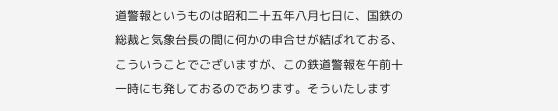道警報というものは昭和二十五年八月七日に、国鉄の総裁と気象台長の間に何かの申合せが結ばれておる、こういうことでございますが、この鉄道警報を午前十一時にも発しておるのであります。そういたします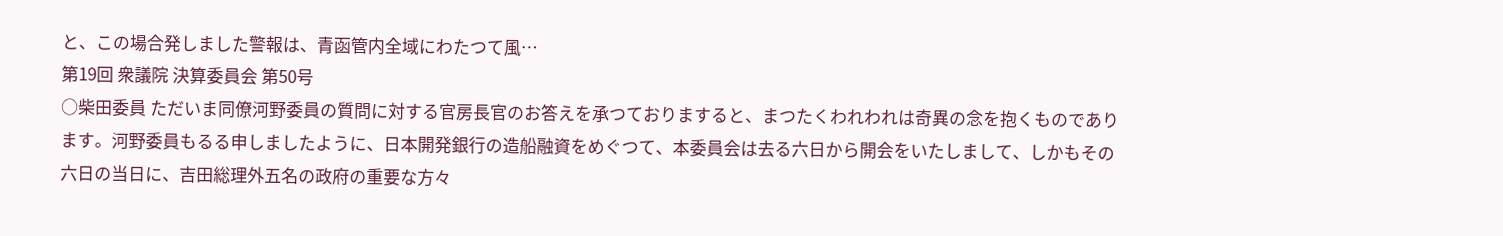と、この場合発しました警報は、青函管内全域にわたつて風…
第19回 衆議院 決算委員会 第50号
○柴田委員 ただいま同僚河野委員の質問に対する官房長官のお答えを承つておりますると、まつたくわれわれは奇異の念を抱くものであります。河野委員もるる申しましたように、日本開発銀行の造船融資をめぐつて、本委員会は去る六日から開会をいたしまして、しかもその六日の当日に、吉田総理外五名の政府の重要な方々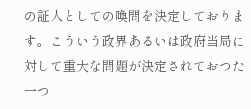の証人としての喚問を決定しております。こういう政界あるいは政府当局に対して重大な問題が決定されておつた一つ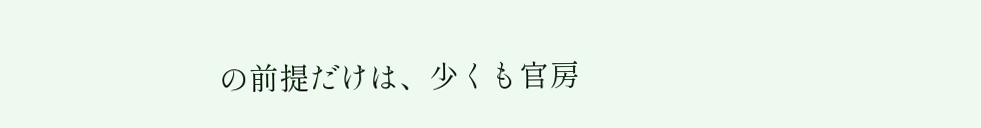の前提だけは、少くも官房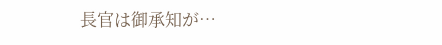長官は御承知が…